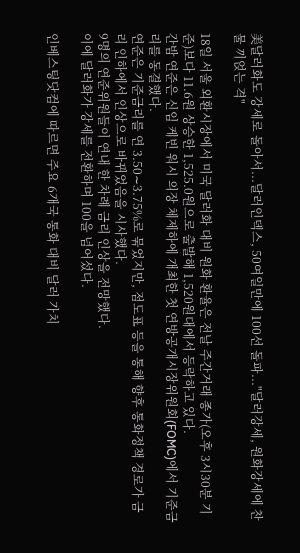美달러화도 강세로 돌아서...달러인덱스, 50여일만에 100선 돌파..."달러강세, 원화강세에 찬물 끼얹는 격"

18일 서울 외환시장에서 미국 달러화 대비 원화 환율은 전날 주간거래 종가(오후 3시30분 기준)보다 11.6원 상승한 1,525.0원으로 출발해 1,520원대에서 등락하고 있다.
간밤 연준은 신임 케빈 워시 의장 체제하에 개최한 첫 연방공개시장위원회(FOMC)에서 기준금리를 동결했다.
연준은 기준금리를 연 3.50∼3.75%로 묶었지만, 점도표 등을 통해 향후 통화정책 경로가 금리 인하에서 인상으로 바뀌었음을 시사했다.
9명의 연준위원들이 연내 한 차례 금리 인상을 전망했다.
이에 달러화가 강세를 전환하며 100을 넘어섰다.

인베스팅닷컴에 따르면 주요 6개국 통화 대비 달러 가치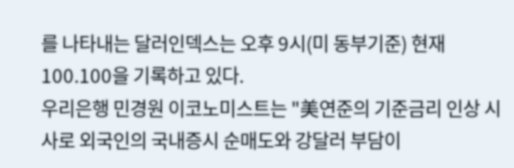를 나타내는 달러인덱스는 오후 9시(미 동부기준) 현재 100.100을 기록하고 있다.
우리은행 민경원 이코노미스트는 "美연준의 기준금리 인상 시사로 외국인의 국내증시 순매도와 강달러 부담이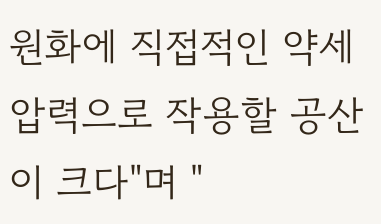원화에 직접적인 약세 압력으로 작용할 공산이 크다"며 "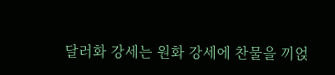달러화 강세는 원화 강세에 찬물을 끼얹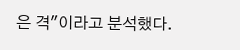은 격"이라고 분석했다.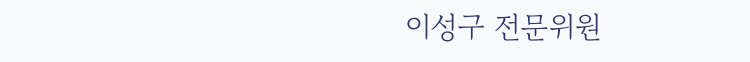이성구 전문위원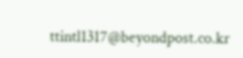ttintl1317@beyondpost.co.kr